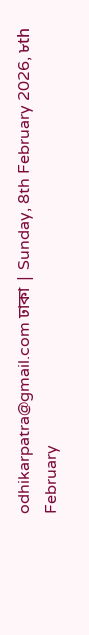odhikarpatra@gmail.com ঢাকা | Sunday, 8th February 2026, ৮th February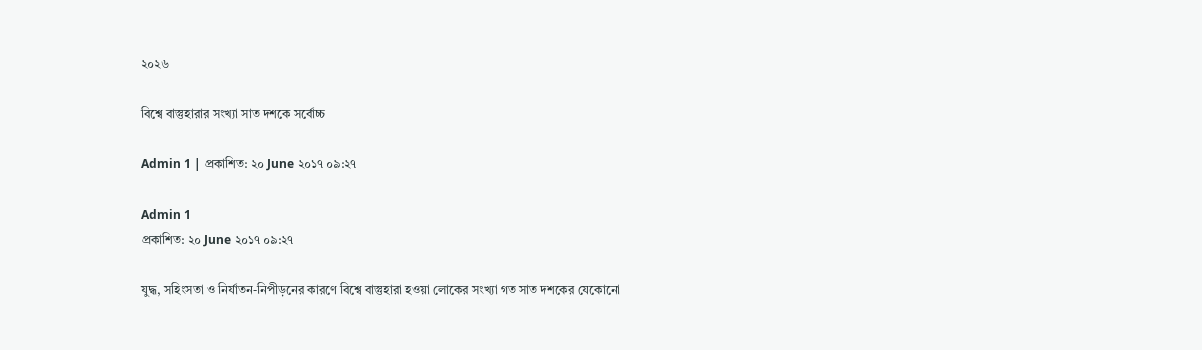২০২৬

বিশ্বে বাস্তুহারার সংখ্যা সাত দশকে সর্বোচ্চ

Admin 1 | প্রকাশিত: ২০ June ২০১৭ ০৯:২৭

Admin 1
প্রকাশিত: ২০ June ২০১৭ ০৯:২৭

যুদ্ধ, সহিংসতা ও নির্যাতন-নিপীড়নের কারণে বিশ্বে বাস্তুহারা হওয়া লোকের সংখ্যা গত সাত দশকের যেকোনো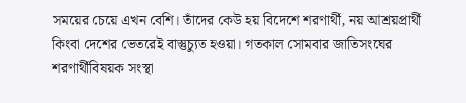সময়ের চেয়ে এখন বেশি। তাঁদের কেউ হয় বিদেশে শরণার্থী, নয় আশ্রয়প্রার্থী কিংবা দেশের ভেতরেই বাস্তুচ্যুত হওয়া। গতকাল সোমবার জাতিসংঘের শরণার্থীবিষয়ক সংস্থা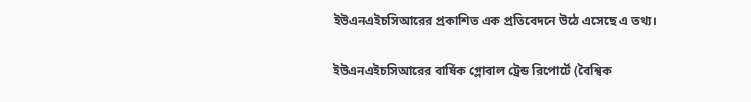ইউএনএইচসিআরের প্রকাশিত এক প্রতিবেদনে উঠে এসেছে এ তথ্য।

ইউএনএইচসিআরের বার্ষিক গ্লোবাল ট্রেন্ড রিপোর্টে (বৈশ্বিক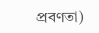প্রবণতা)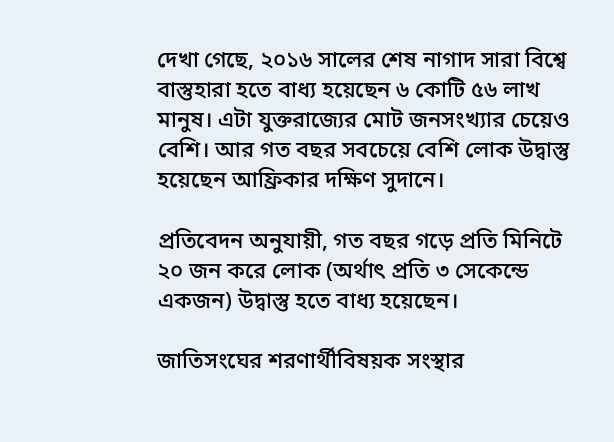দেখা গেছে, ২০১৬ সালের শেষ নাগাদ সারা বিশ্বে বাস্তুহারা হতে বাধ্য হয়েছেন ৬ কোটি ৫৬ লাখ মানুষ। এটা যুক্তরাজ্যের মোট জনসংখ্যার চেয়েও বেশি। আর গত বছর সবচেয়ে বেশি লোক উদ্বাস্তু হয়েছেন আফ্রিকার দক্ষিণ সুদানে।

প্রতিবেদন অনুযায়ী, গত বছর গড়ে প্রতি মিনিটে ২০ জন করে লোক (অর্থাৎ প্রতি ৩ সেকেন্ডে একজন) উদ্বাস্তু হতে বাধ্য হয়েছেন।

জাতিসংঘের শরণার্থীবিষয়ক সংস্থার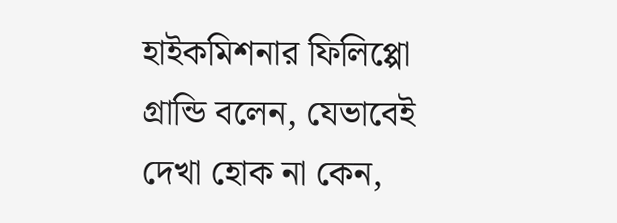হাইকমিশনার ফিলিপ্পো গ্রান্ডি বলেন, যেভাবেই দেখা হোক না কেন,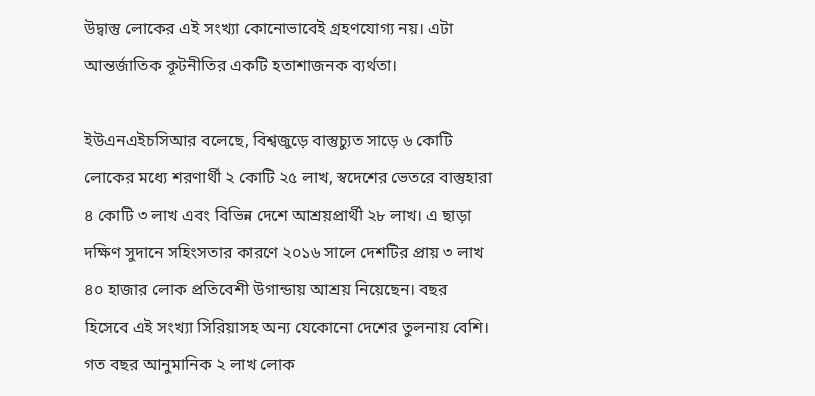উদ্বাস্তু লোকের এই সংখ্যা কোনোভাবেই গ্রহণযোগ্য নয়। এটা আন্তর্জাতিক কূটনীতির একটি হতাশাজনক ব্যর্থতা।

ইউএনএইচসিআর বলেছে, বিশ্বজুড়ে বাস্তুচ্যুত সাড়ে ৬ কোটি লোকের মধ্যে শরণার্থী ২ কোটি ২৫ লাখ, স্বদেশের ভেতরে বাস্তুহারা ৪ কোটি ৩ লাখ এবং বিভিন্ন দেশে আশ্রয়প্রার্থী ২৮ লাখ। এ ছাড়া দক্ষিণ সুদানে সহিংসতার কারণে ২০১৬ সালে দেশটির প্রায় ৩ লাখ ৪০ হাজার লোক প্রতিবেশী উগান্ডায় আশ্রয় নিয়েছেন। বছর হিসেবে এই সংখ্যা সিরিয়াসহ অন্য যেকোনো দেশের তুলনায় বেশি। গত বছর আনুমানিক ২ লাখ লোক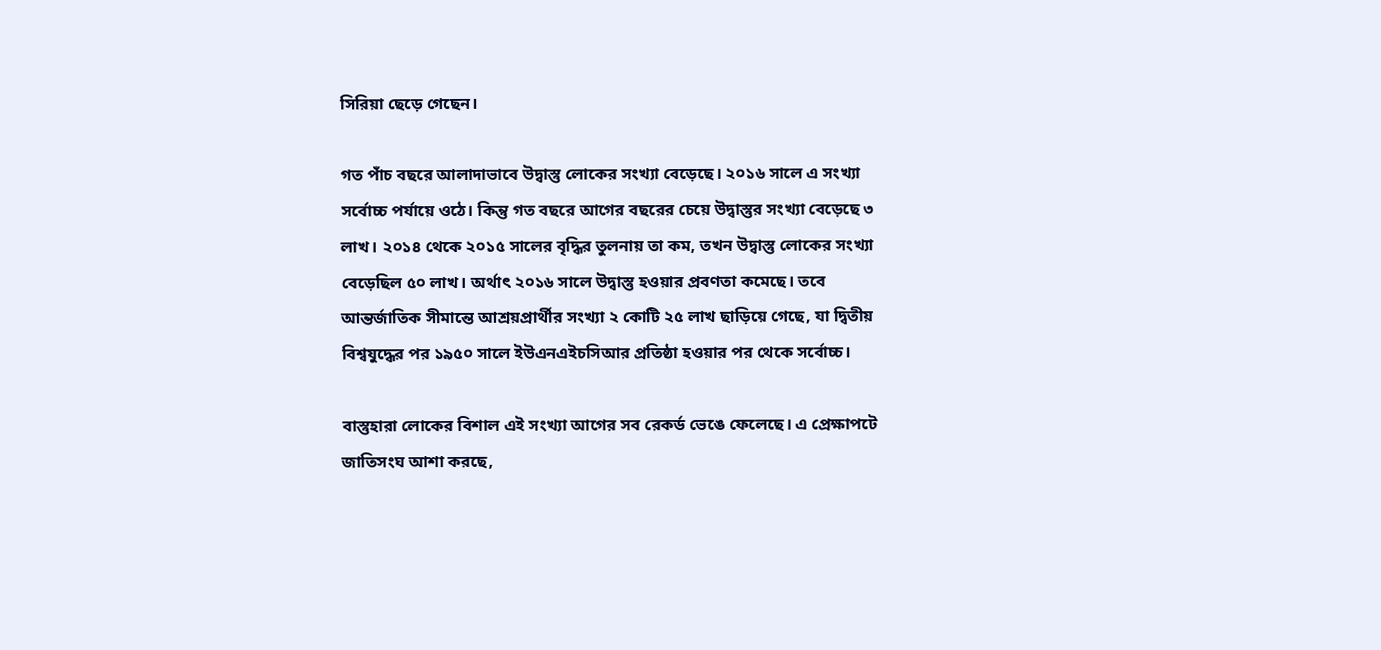সিরিয়া ছেড়ে গেছেন।

গত পাঁচ বছরে আলাদাভাবে উদ্বাস্তু লোকের সংখ্যা বেড়েছে। ২০১৬ সালে এ সংখ্যা সর্বোচ্চ পর্যায়ে ওঠে। কিন্তু গত বছরে আগের বছরের চেয়ে উদ্বাস্তুর সংখ্যা বেড়েছে ৩ লাখ। ২০১৪ থেকে ২০১৫ সালের বৃদ্ধির তুলনায় তা কম, তখন উদ্বাস্তু লোকের সংখ্যা বেড়েছিল ৫০ লাখ। অর্থাৎ ২০১৬ সালে উদ্বাস্তু হওয়ার প্রবণতা কমেছে। তবে আন্তর্জাতিক সীমান্তে আশ্রয়প্রার্থীর সংখ্যা ২ কোটি ২৫ লাখ ছাড়িয়ে গেছে, যা দ্বিতীয় বিশ্বযুদ্ধের পর ১৯৫০ সালে ইউএনএইচসিআর প্রতিষ্ঠা হওয়ার পর থেকে সর্বোচ্চ।

বাস্তুহারা লোকের বিশাল এই সংখ্যা আগের সব রেকর্ড ভেঙে ফেলেছে। এ প্রেক্ষাপটে জাতিসংঘ আশা করছে,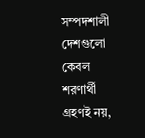সম্পদশালী দেশগুলো কেবল শরণার্থী গ্রহণই নয়,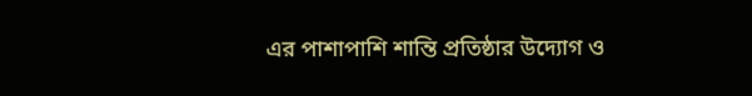এর পাশাপাশি শান্তি প্রতিষ্ঠার উদ্যোগ ও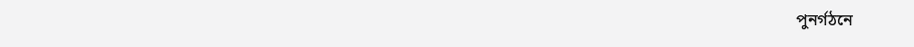পুনর্গঠনে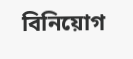বিনিয়োগ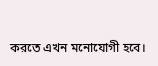করতে এখন মনোযোগী হবে।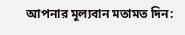আপনার মূল্যবান মতামত দিন: